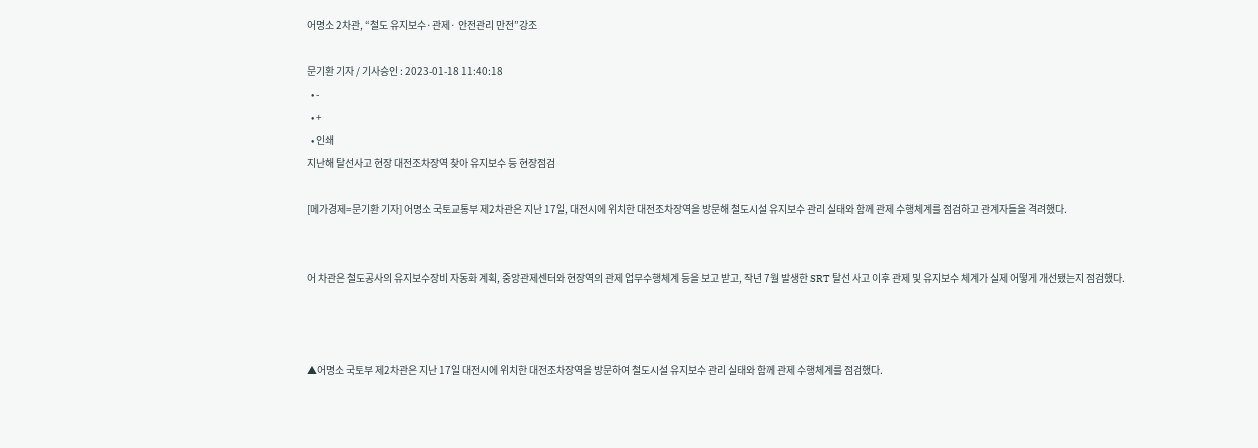어명소 2차관, “철도 유지보수·관제· 안전관리 만전”강조

문기환 기자 / 기사승인 : 2023-01-18 11:40:18
  • -
  • +
  • 인쇄
지난해 탈선사고 현장 대전조차장역 찾아 유지보수 등 현장점검

[메가경제=문기환 기자] 어명소 국토교통부 제2차관은 지난 17일, 대전시에 위치한 대전조차장역을 방문해 철도시설 유지보수 관리 실태와 함께 관제 수행체계를 점검하고 관계자들을 격려했다.


어 차관은 철도공사의 유지보수장비 자동화 계획, 중앙관제센터와 현장역의 관제 업무수행체계 등을 보고 받고, 작년 7월 발생한 SRT 탈선 사고 이후 관제 및 유지보수 체계가 실제 어떻게 개선됐는지 점검했다.



▲어명소 국토부 제2차관은 지난 17일 대전시에 위치한 대전조차장역을 방문하여 철도시설 유지보수 관리 실태와 함께 관제 수행체계를 점검했다.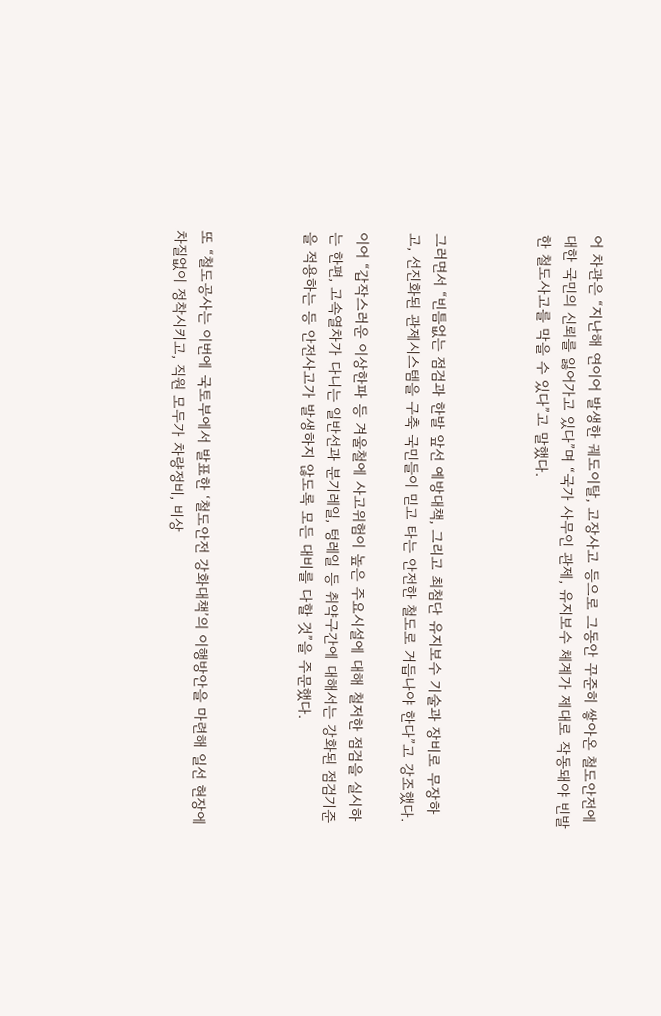어 차관은 “지난해 연이어 발생한 궤도이탈, 고장사고 등으로 그동안 꾸준히 쌓아온 철도안전에 대한 국민의 신뢰를 잃어가고 있다”며 “국가 사무인 관제, 유지보수 체계가 제대로 작동돼야 빈발한 철도사고를 막을 수 있다”고 말했다.



그러면서 “빈틈없는 점검과 한발 앞선 예방대책, 그리고 최첨단 유지보수 기술과 장비로 무장하고, 선진화된 관제시스템을 구축 국민들이 믿고 타는 안전한 철도로 거듭나야 한다”고 강조했다.

이어 “갑작스러운 이상한파 등 겨울철에 사고위험이 높은 주요시설에 대해 철저한 점검을 실시하는 한편, 고속열차가 다니는 일반선과 분기레일, 텅레일 등 취약구간에 대해서는 강화된 점검기준을 적용하는 등 안전사고가 발생하지 않도록 모든 대비를 다할 것”을 주문했다.



또 “철도공사는 이번에 국토부에서 발표한 ‘철도안전 강화대책’의 이행방안을 마련해 일선 현장에 차질없이 정착시키고, 직원 모두가 차량정비, 비상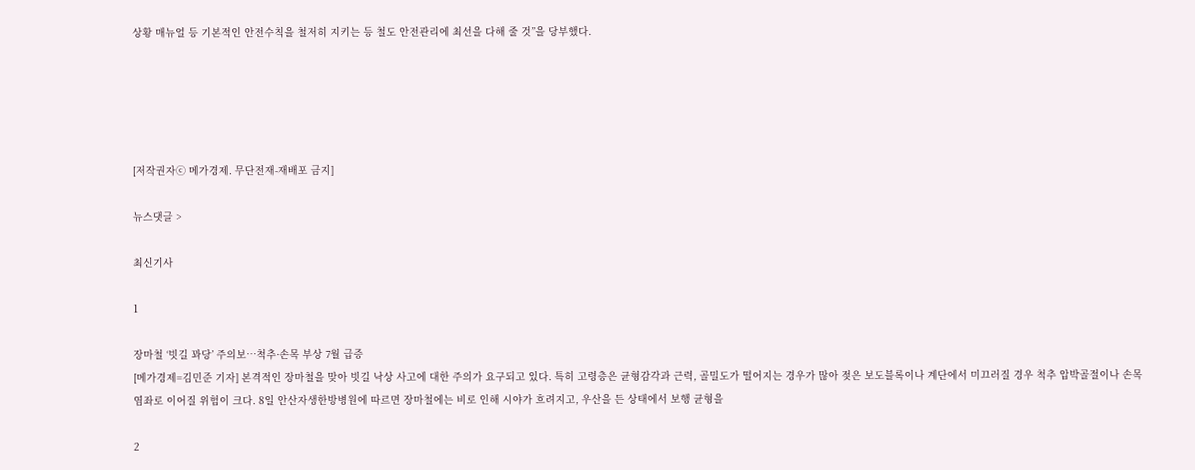상황 매뉴얼 등 기본적인 안전수칙을 철저히 지키는 등 철도 안전관리에 최선을 다해 줄 것”을 당부했다.





[저작권자ⓒ 메가경제. 무단전재-재배포 금지]

뉴스댓글 >

최신기사

1

장마철 ‘빗길 꽈당’ 주의보…척추·손목 부상 7월 급증
[메가경제=김민준 기자] 본격적인 장마철을 맞아 빗길 낙상 사고에 대한 주의가 요구되고 있다. 특히 고령층은 균형감각과 근력, 골밀도가 떨어지는 경우가 많아 젖은 보도블록이나 계단에서 미끄러질 경우 척추 압박골절이나 손목 염좌로 이어질 위험이 크다. 8일 안산자생한방병원에 따르면 장마철에는 비로 인해 시야가 흐려지고, 우산을 든 상태에서 보행 균형을

2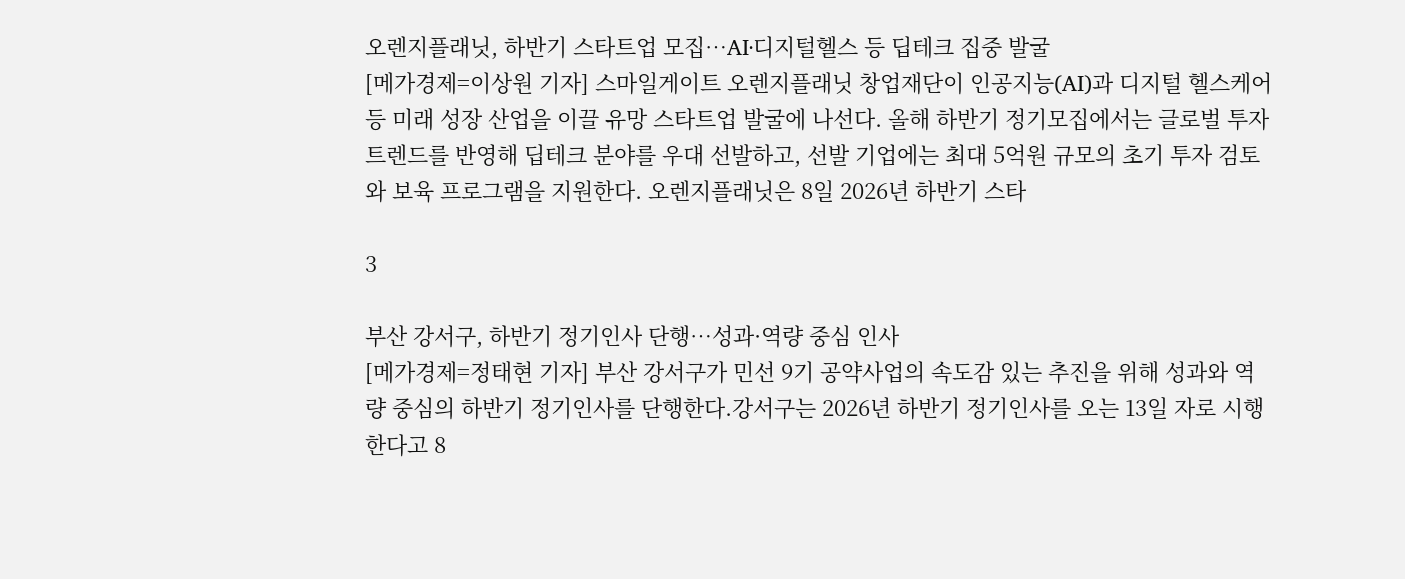오렌지플래닛, 하반기 스타트업 모집…AI·디지털헬스 등 딥테크 집중 발굴
[메가경제=이상원 기자] 스마일게이트 오렌지플래닛 창업재단이 인공지능(AI)과 디지털 헬스케어 등 미래 성장 산업을 이끌 유망 스타트업 발굴에 나선다. 올해 하반기 정기모집에서는 글로벌 투자 트렌드를 반영해 딥테크 분야를 우대 선발하고, 선발 기업에는 최대 5억원 규모의 초기 투자 검토와 보육 프로그램을 지원한다. 오렌지플래닛은 8일 2026년 하반기 스타

3

부산 강서구, 하반기 정기인사 단행…성과·역량 중심 인사
[메가경제=정태현 기자] 부산 강서구가 민선 9기 공약사업의 속도감 있는 추진을 위해 성과와 역량 중심의 하반기 정기인사를 단행한다.강서구는 2026년 하반기 정기인사를 오는 13일 자로 시행한다고 8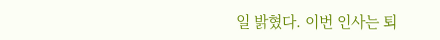일 밝혔다. 이번 인사는 퇴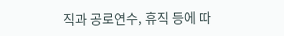직과 공로연수, 휴직 등에 따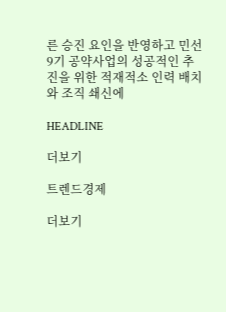른 승진 요인을 반영하고 민선 9기 공약사업의 성공적인 추진을 위한 적재적소 인력 배치와 조직 쇄신에

HEADLINE

더보기

트렌드경제

더보기